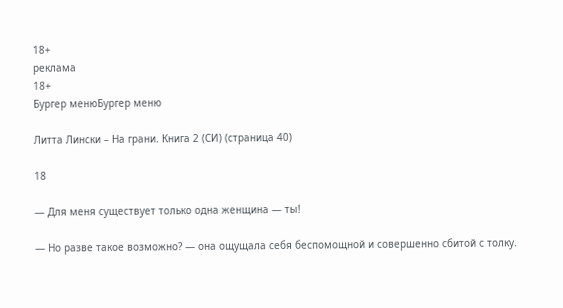18+
реклама
18+
Бургер менюБургер меню

Литта Лински – На грани. Книга 2 (СИ) (страница 40)

18

— Для меня существует только одна женщина — ты!

— Но разве такое возможно? — она ощущала себя беспомощной и совершенно сбитой с толку.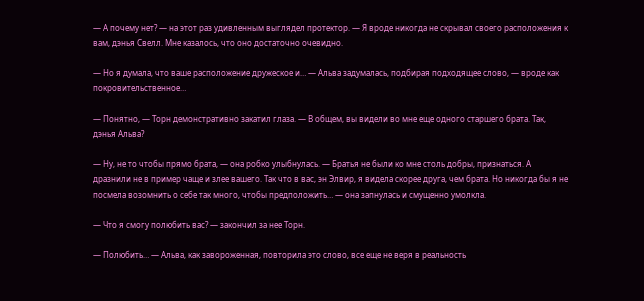— А почему нет? — на этот раз удивленным выглядел протектор. — Я вроде никогда не скрывал своего расположения к вам, дэнья Свелл. Мне казалось, что оно достаточно очевидно.

— Но я думала, что ваше расположение дружеское и… — Альва задумалась, подбирая подходящее слово, — вроде как покровительственное…

— Понятно, — Торн демонстративно закатил глаза. — В общем, вы видели во мне еще одного старшего брата. Так, дэнья Альва?

— Ну, не то чтобы прямо брата, — она робко улыбнулась. — Братья не были ко мне столь добры, признаться. А дразнили не в пример чаще и злее вашего. Так что в вас, эн Элвир, я видела скорее друга, чем брата. Но никогда бы я не посмела возомнить о себе так много, чтобы предположить… — она запнулась и смущенно умолкла.

— Что я смогу полюбить вас? — закончил за нее Торн.

— Полюбить… — Альва, как завороженная, повторила это слово, все еще не веря в реальность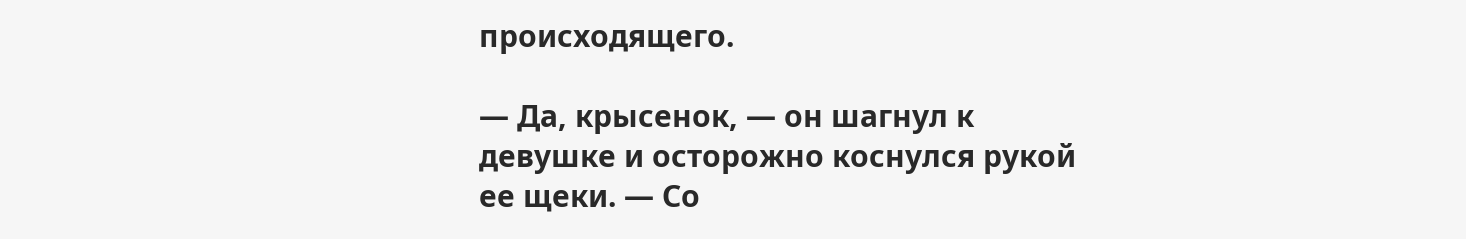происходящего.

— Да, крысенок, — он шагнул к девушке и осторожно коснулся рукой ее щеки. — Со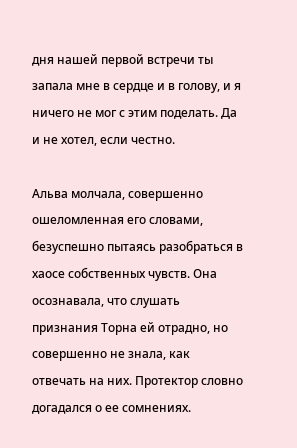дня нашей первой встречи ты запала мне в сердце и в голову, и я ничего не мог с этим поделать. Да и не хотел, если честно.

Альва молчала, совершенно ошеломленная его словами, безуспешно пытаясь разобраться в хаосе собственных чувств. Она осознавала, что слушать признания Торна ей отрадно, но совершенно не знала, как отвечать на них. Протектор словно догадался о ее сомнениях.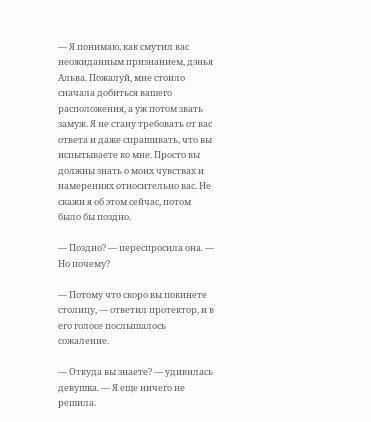— Я понимаю, как смутил вас неожиданным признанием, дэнья Альва. Пожалуй, мне стоило сначала добиться вашего расположения, а уж потом звать замуж. Я не стану требовать от вас ответа и даже спрашивать, что вы испытываете ко мне. Просто вы должны знать о моих чувствах и намерениях относительно вас. Не скажи я об этом сейчас, потом было бы поздно.

— Поздно? — переспросила она. — Но почему?

— Потому что скоро вы покинете столицу, — ответил протектор, и в его голосе послышалось сожаление.

— Откуда вы знаете? — удивилась девушка. — Я еще ничего не решила.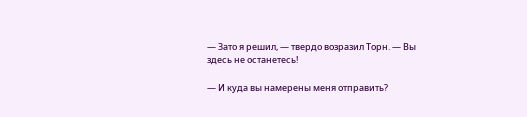— Зато я решил, — твердо возразил Торн. — Вы здесь не останетесь!

— И куда вы намерены меня отправить?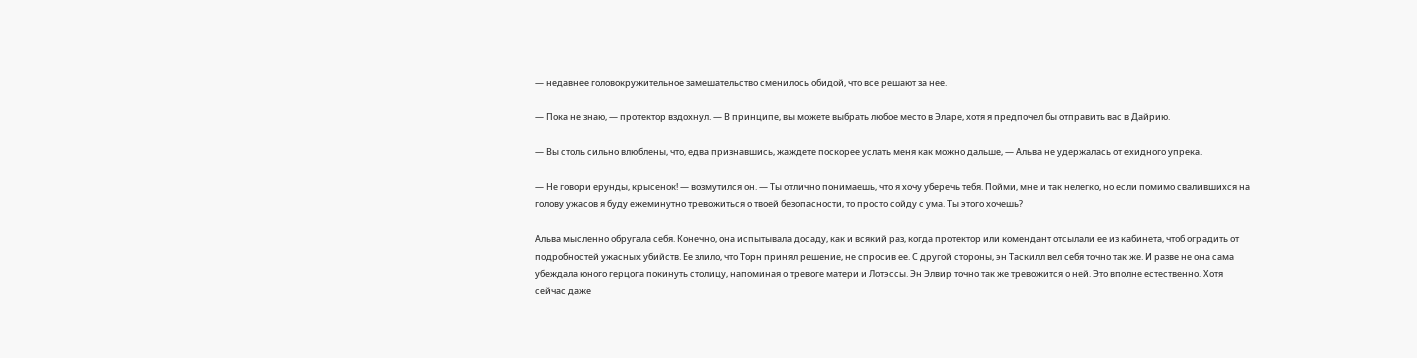— недавнее головокружительное замешательство сменилось обидой, что все решают за нее.

— Пока не знаю, — протектор вздохнул. — В принципе, вы можете выбрать любое место в Эларе, хотя я предпочел бы отправить вас в Дайрию.

— Вы столь сильно влюблены, что, едва признавшись, жаждете поскорее услать меня как можно дальше, — Альва не удержалась от ехидного упрека.

— Не говори ерунды, крысенок! — возмутился он. — Ты отлично понимаешь, что я хочу уберечь тебя. Пойми, мне и так нелегко, но если помимо свалившихся на голову ужасов я буду ежеминутно тревожиться о твоей безопасности, то просто сойду с ума. Ты этого хочешь?

Альва мысленно обругала себя. Конечно, она испытывала досаду, как и всякий раз, когда протектор или комендант отсылали ее из кабинета, чтоб оградить от подробностей ужасных убийств. Ее злило, что Торн принял решение, не спросив ее. С другой стороны, эн Таскилл вел себя точно так же. И разве не она сама убеждала юного герцога покинуть столицу, напоминая о тревоге матери и Лотэссы. Эн Элвир точно так же тревожится о ней. Это вполне естественно. Хотя сейчас даже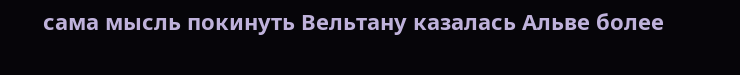сама мысль покинуть Вельтану казалась Альве более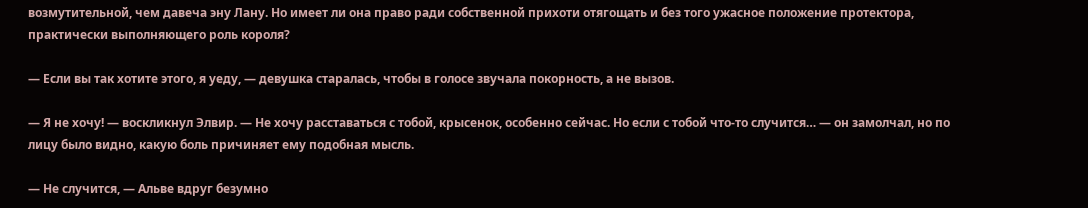возмутительной, чем давеча эну Лану. Но имеет ли она право ради собственной прихоти отягощать и без того ужасное положение протектора, практически выполняющего роль короля?

— Если вы так хотите этого, я уеду, — девушка старалась, чтобы в голосе звучала покорность, а не вызов.

— Я не хочу! — воскликнул Элвир. — Не хочу расставаться с тобой, крысенок, особенно сейчас. Но если с тобой что-то случится… — он замолчал, но по лицу было видно, какую боль причиняет ему подобная мысль.

— Не случится, — Альве вдруг безумно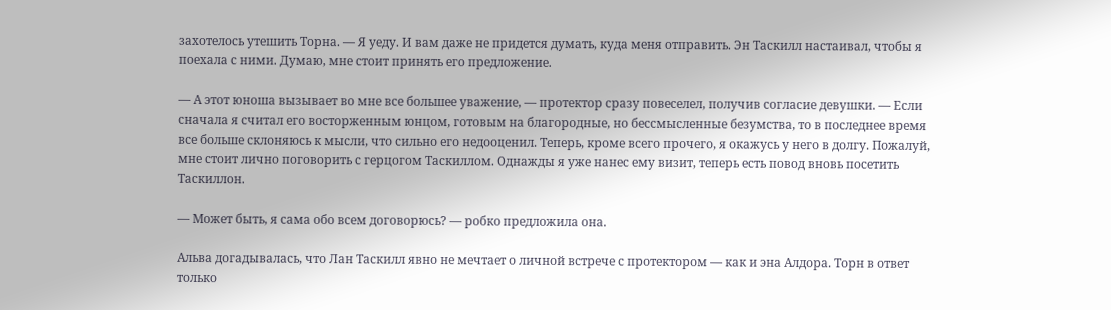захотелось утешить Торна. — Я уеду. И вам даже не придется думать, куда меня отправить. Эн Таскилл настаивал, чтобы я поехала с ними. Думаю, мне стоит принять его предложение.

— А этот юноша вызывает во мне все большее уважение, — протектор сразу повеселел, получив согласие девушки. — Если сначала я считал его восторженным юнцом, готовым на благородные, но бессмысленные безумства, то в последнее время все больше склоняюсь к мысли, что сильно его недооценил. Теперь, кроме всего прочего, я окажусь у него в долгу. Пожалуй, мне стоит лично поговорить с герцогом Таскиллом. Однажды я уже нанес ему визит, теперь есть повод вновь посетить Таскиллон.

— Может быть, я сама обо всем договорюсь? — робко предложила она.

Альва догадывалась, что Лан Таскилл явно не мечтает о личной встрече с протектором — как и эна Алдора. Торн в ответ только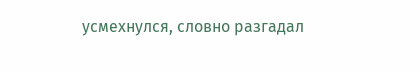усмехнулся, словно разгадал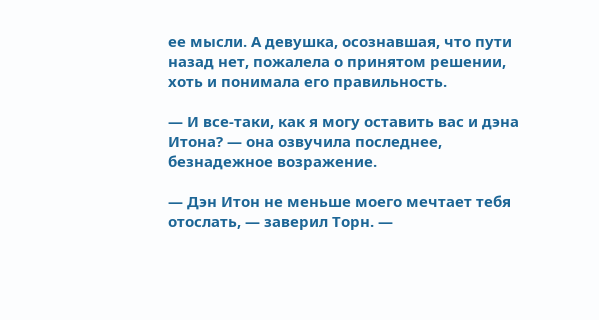ее мысли. А девушка, осознавшая, что пути назад нет, пожалела о принятом решении, хоть и понимала его правильность.

— И все-таки, как я могу оставить вас и дэна Итона? — она озвучила последнее, безнадежное возражение.

— Дэн Итон не меньше моего мечтает тебя отослать, — заверил Торн. —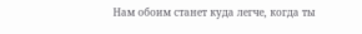Нам обоим станет куда легче, когда ты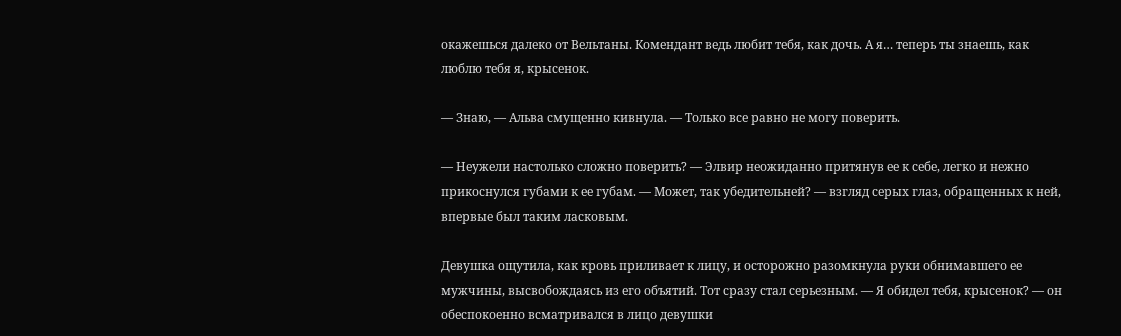окажешься далеко от Вельтаны. Комендант ведь любит тебя, как дочь. А я… теперь ты знаешь, как люблю тебя я, крысенок.

— Знаю, — Альва смущенно кивнула. — Только все равно не могу поверить.

— Неужели настолько сложно поверить? — Элвир неожиданно притянув ее к себе, легко и нежно прикоснулся губами к ее губам. — Может, так убедительней? — взгляд серых глаз, обращенных к ней, впервые был таким ласковым.

Девушка ощутила, как кровь приливает к лицу, и осторожно разомкнула руки обнимавшего ее мужчины, высвобождаясь из его объятий. Тот сразу стал серьезным. — Я обидел тебя, крысенок? — он обеспокоенно всматривался в лицо девушки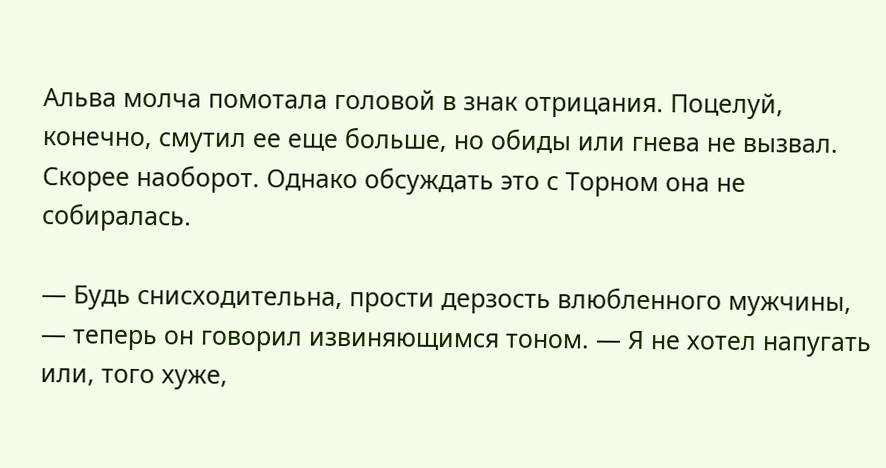Альва молча помотала головой в знак отрицания. Поцелуй, конечно, смутил ее еще больше, но обиды или гнева не вызвал. Скорее наоборот. Однако обсуждать это с Торном она не собиралась.

— Будь снисходительна, прости дерзость влюбленного мужчины, — теперь он говорил извиняющимся тоном. — Я не хотел напугать или, того хуже,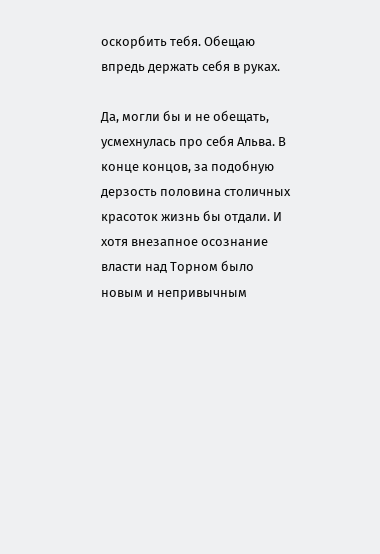оскорбить тебя. Обещаю впредь держать себя в руках.

Да, могли бы и не обещать, усмехнулась про себя Альва. В конце концов, за подобную дерзость половина столичных красоток жизнь бы отдали. И хотя внезапное осознание власти над Торном было новым и непривычным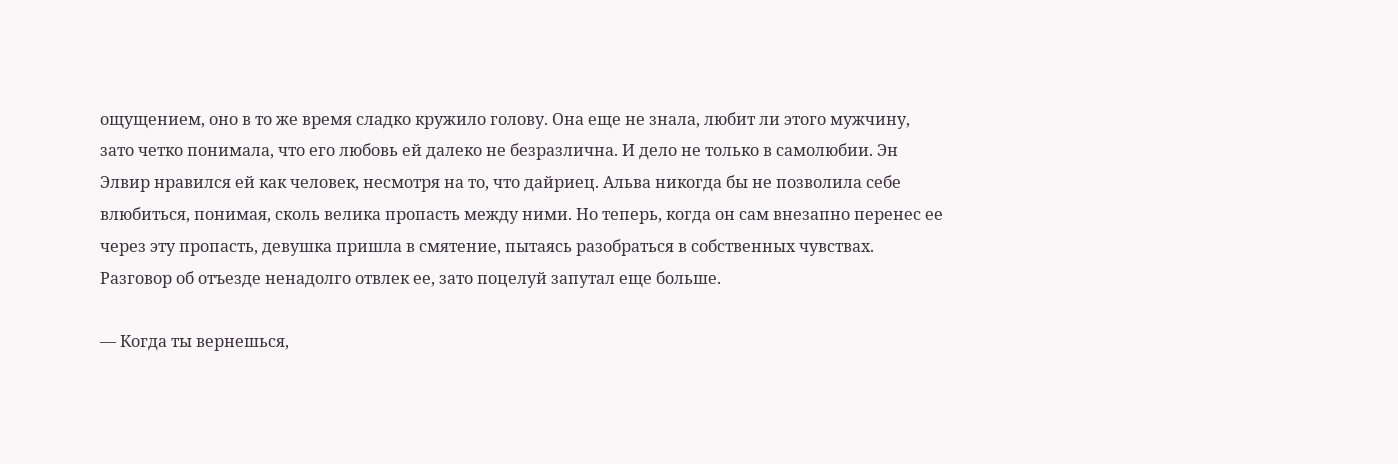ощущением, оно в то же время сладко кружило голову. Она еще не знала, любит ли этого мужчину, зато четко понимала, что его любовь ей далеко не безразлична. И дело не только в самолюбии. Эн Элвир нравился ей как человек, несмотря на то, что дайриец. Альва никогда бы не позволила себе влюбиться, понимая, сколь велика пропасть между ними. Но теперь, когда он сам внезапно перенес ее через эту пропасть, девушка пришла в смятение, пытаясь разобраться в собственных чувствах. Разговор об отъезде ненадолго отвлек ее, зато поцелуй запутал еще больше.

— Когда ты вернешься,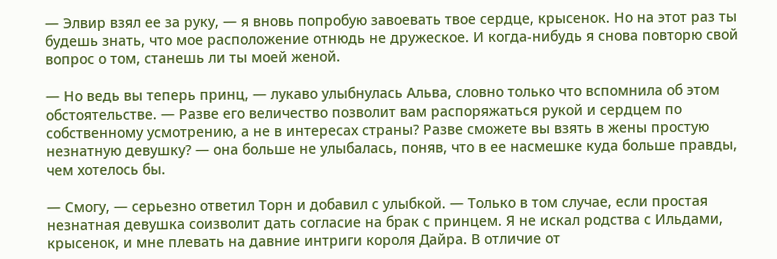— Элвир взял ее за руку, — я вновь попробую завоевать твое сердце, крысенок. Но на этот раз ты будешь знать, что мое расположение отнюдь не дружеское. И когда-нибудь я снова повторю свой вопрос о том, станешь ли ты моей женой.

— Но ведь вы теперь принц, — лукаво улыбнулась Альва, словно только что вспомнила об этом обстоятельстве. — Разве его величество позволит вам распоряжаться рукой и сердцем по собственному усмотрению, а не в интересах страны? Разве сможете вы взять в жены простую незнатную девушку? — она больше не улыбалась, поняв, что в ее насмешке куда больше правды, чем хотелось бы.

— Смогу, — серьезно ответил Торн и добавил с улыбкой. — Только в том случае, если простая незнатная девушка соизволит дать согласие на брак с принцем. Я не искал родства с Ильдами, крысенок, и мне плевать на давние интриги короля Дайра. В отличие от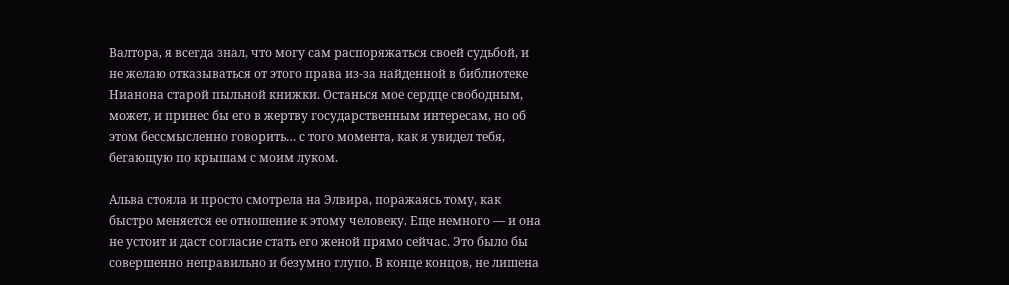Валтора, я всегда знал, что могу сам распоряжаться своей судьбой, и не желаю отказываться от этого права из-за найденной в библиотеке Нианона старой пыльной книжки. Останься мое сердце свободным, может, и принес бы его в жертву государственным интересам, но об этом бессмысленно говорить… с того момента, как я увидел тебя, бегающую по крышам с моим луком.

Альва стояла и просто смотрела на Элвира, поражаясь тому, как быстро меняется ее отношение к этому человеку. Еще немного — и она не устоит и даст согласие стать его женой прямо сейчас. Это было бы совершенно неправильно и безумно глупо. В конце концов, не лишена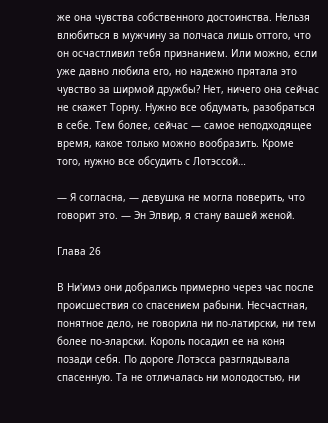же она чувства собственного достоинства. Нельзя влюбиться в мужчину за полчаса лишь оттого, что он осчастливил тебя признанием. Или можно, если уже давно любила его, но надежно прятала это чувство за ширмой дружбы? Нет, ничего она сейчас не скажет Торну. Нужно все обдумать, разобраться в себе. Тем более, сейчас — самое неподходящее время, какое только можно вообразить. Кроме того, нужно все обсудить с Лотэссой…

— Я согласна, — девушка не могла поверить, что говорит это. — Эн Элвир, я стану вашей женой.

Глава 26

В Ни'имэ они добрались примерно через час после происшествия со спасением рабыни. Несчастная, понятное дело, не говорила ни по-латирски, ни тем более по-эларски. Король посадил ее на коня позади себя. По дороге Лотэсса разглядывала спасенную. Та не отличалась ни молодостью, ни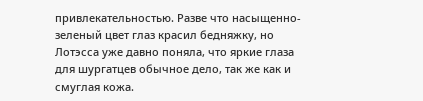привлекательностью. Разве что насыщенно-зеленый цвет глаз красил бедняжку, но Лотэсса уже давно поняла, что яркие глаза для шургатцев обычное дело, так же как и смуглая кожа.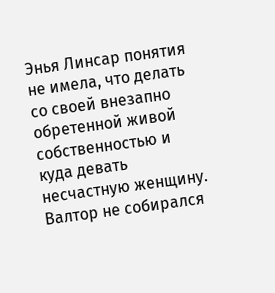Энья Линсар понятия не имела, что делать со своей внезапно обретенной живой собственностью и куда девать несчастную женщину. Валтор не собирался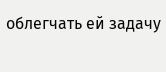облегчать ей задачу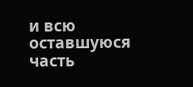и всю оставшуюся часть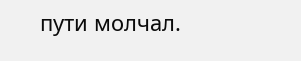пути молчал.